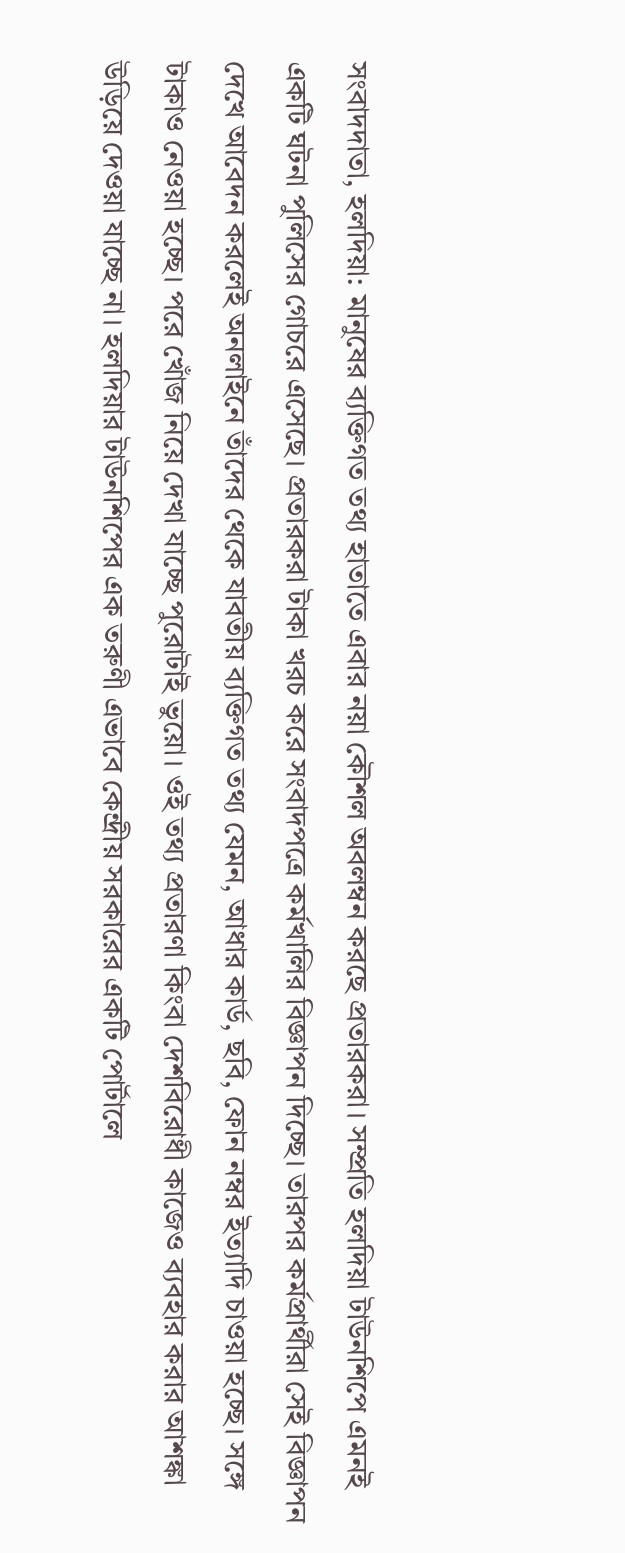সংবাদদাতা, হলদিয়া: মানুষের ব্যক্তিগত তথ্য হাতাতে এবার নয়া কৌশল অবলম্বন করছে প্রতারকরা। সম্প্রতি হলদিয়া টাউনশিপে এমনই একটি ঘটনা পুলিসের গোচরে এসেছে। প্রতারকরা টাকা খরচ করে সংবাদপত্রে কর্মখালির বিজ্ঞাপন দিচ্ছে। তারপর কর্মপ্রার্থীরা সেই বিজ্ঞাপন দেখে আবেদন করলেই অনলাইনে তাঁদের থেকে যাবতীয় ব্যক্তিগত তথ্য যেমন, আধার কার্ড, ছবি, ফোন নম্বর ইত্যাদি চাওয়া হচ্ছে। সঙ্গে টাকাও নেওয়া হচ্ছে। পরে খোঁজ নিয়ে দেখা যাচ্ছে পুরোটাই ভুয়ো। ওই তথ্য প্রতারণা কিংবা দেশবিরোধী কাজেও ব্যবহার করার আশঙ্কা উড়িয়ে দেওয়া যাচ্ছে না। হলদিয়ার টাউনশিপের এক তরুণী এভাবে কেন্দ্রীয় সরকারের একটি পোর্টালে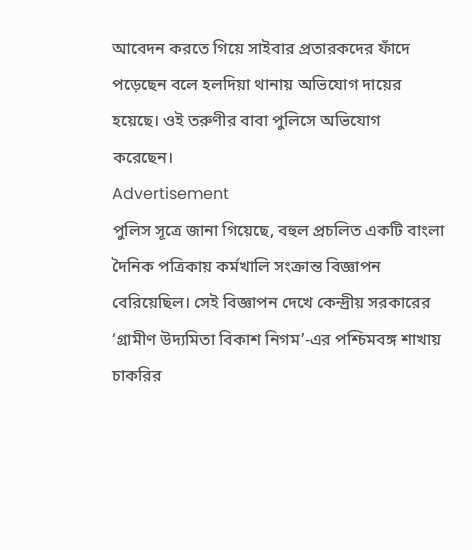আবেদন করতে গিয়ে সাইবার প্রতারকদের ফাঁদে পড়েছেন বলে হলদিয়া থানায় অভিযোগ দায়ের হয়েছে। ওই তরুণীর বাবা পুলিসে অভিযোগ করেছেন।
Advertisement
পুলিস সূত্রে জানা গিয়েছে, বহুল প্রচলিত একটি বাংলা দৈনিক পত্রিকায় কর্মখালি সংক্রান্ত বিজ্ঞাপন বেরিয়েছিল। সেই বিজ্ঞাপন দেখে কেন্দ্রীয় সরকারের ‘গ্রামীণ উদ্যমিতা বিকাশ নিগম’-এর পশ্চিমবঙ্গ শাখায় চাকরির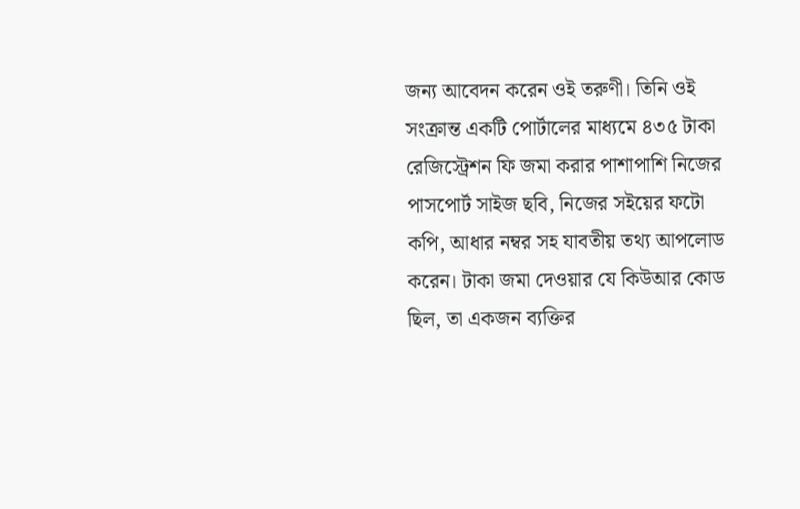জন্য আবেদন করেন ওই তরুণী। তিনি ওই সংক্রান্ত একটি পোর্টালের মাধ্যমে ৪৩৫ টাকা রেজিস্ট্রেশন ফি জমা করার পাশাপাশি নিজের পাসপোর্ট সাইজ ছবি, নিজের সইয়ের ফটো কপি, আধার নম্বর সহ যাবতীয় তথ্য আপলোড করেন। টাকা জমা দেওয়ার যে কিউআর কোড ছিল, তা একজন ব্যক্তির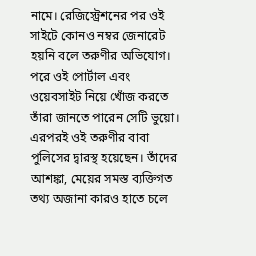নামে। রেজিস্ট্রেশনের পর ওই সাইটে কোনও নম্বর জেনারেট হয়নি বলে তরুণীর অভিযোগ। পরে ওই পোর্টাল এবং ওয়েবসাইট নিয়ে খোঁজ করতে তাঁরা জানতে পারেন সেটি ভুয়ো। এরপরই ওই তরুণীর বাবা পুলিসের দ্বারস্থ হয়েছেন। তাঁদের আশঙ্কা, মেয়ের সমস্ত ব্যক্তিগত তথ্য অজানা কারও হাতে চলে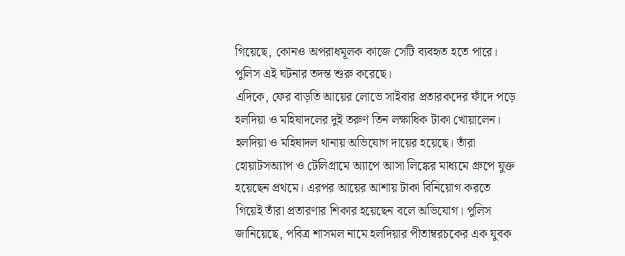গিয়েছে, কোনও অপরাধমূলক কাজে সেটি ব্যবহৃত হতে পারে। পুলিস এই ঘটনার তদন্ত শুরু করেছে।
এদিকে, ফের বাড়তি আয়ের লোভে সাইবার প্রতারকদের ফাঁদে পড়ে হলদিয়া ও মহিষাদলের দুই তরুণ তিন লক্ষাধিক টাকা খোয়ালেন। হলদিয়া ও মহিষাদল থানায় অভিযোগ দায়ের হয়েছে। তাঁরা হোয়াটসঅ্যাপ ও টেলিগ্রামে অ্যাপে আসা লিঙ্কের মাধ্যমে গ্রুপে যুক্ত হয়েছেন প্রথমে। এরপর আয়ের আশায় টাকা বিনিয়োগ করতে গিয়েই তাঁরা প্রতারণার শিকার হয়েছেন বলে অভিযোগ। পুলিস জানিয়েছে, পবিত্র শাসমল নামে হলদিয়ার পীতাম্বরচকের এক যুবক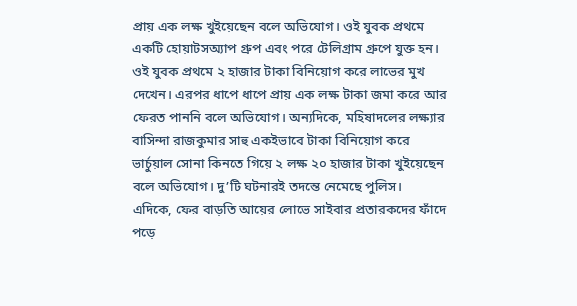প্রায় এক লক্ষ খুইয়েছেন বলে অভিযোগ। ওই যুবক প্রথমে একটি হোয়াটসঅ্যাপ গ্রুপ এবং পরে টেলিগ্রাম গ্রুপে যুক্ত হন। ওই যুবক প্রথমে ২ হাজার টাকা বিনিয়োগ করে লাভের মুখ দেখেন। এরপর ধাপে ধাপে প্রায় এক লক্ষ টাকা জমা করে আর ফেরত পাননি বলে অভিযোগ। অন্যদিকে, মহিষাদলের লক্ষ্যার বাসিন্দা রাজকুমার সাহু একইভাবে টাকা বিনিয়োগ করে ভার্চুয়াল সোনা কিনতে গিয়ে ২ লক্ষ ২০ হাজার টাকা খুইয়েছেন বলে অভিযোগ। দু’টি ঘটনারই তদন্তে নেমেছে পুলিস।
এদিকে, ফের বাড়তি আয়ের লোভে সাইবার প্রতারকদের ফাঁদে পড়ে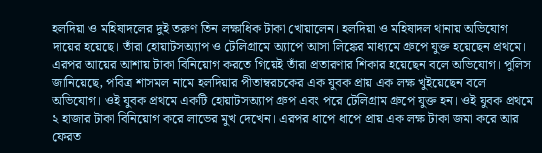হলদিয়া ও মহিষাদলের দুই তরুণ তিন লক্ষাধিক টাকা খোয়ালেন। হলদিয়া ও মহিষাদল থানায় অভিযোগ দায়ের হয়েছে। তাঁরা হোয়াটসঅ্যাপ ও টেলিগ্রামে অ্যাপে আসা লিঙ্কের মাধ্যমে গ্রুপে যুক্ত হয়েছেন প্রথমে। এরপর আয়ের আশায় টাকা বিনিয়োগ করতে গিয়েই তাঁরা প্রতারণার শিকার হয়েছেন বলে অভিযোগ। পুলিস জানিয়েছে, পবিত্র শাসমল নামে হলদিয়ার পীতাম্বরচকের এক যুবক প্রায় এক লক্ষ খুইয়েছেন বলে অভিযোগ। ওই যুবক প্রথমে একটি হোয়াটসঅ্যাপ গ্রুপ এবং পরে টেলিগ্রাম গ্রুপে যুক্ত হন। ওই যুবক প্রথমে ২ হাজার টাকা বিনিয়োগ করে লাভের মুখ দেখেন। এরপর ধাপে ধাপে প্রায় এক লক্ষ টাকা জমা করে আর ফেরত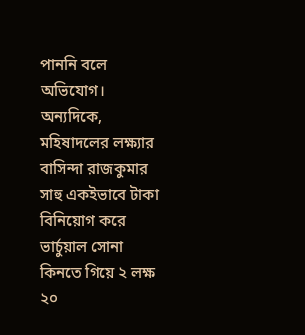পাননি বলে অভিযোগ। অন্যদিকে, মহিষাদলের লক্ষ্যার বাসিন্দা রাজকুমার সাহু একইভাবে টাকা বিনিয়োগ করে ভার্চুয়াল সোনা কিনতে গিয়ে ২ লক্ষ ২০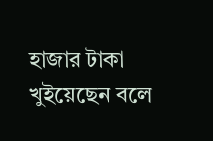হাজার টাকা খুইয়েছেন বলে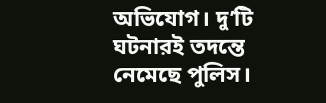অভিযোগ। দু’টি ঘটনারই তদন্তে নেমেছে পুলিস।